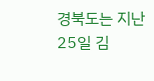경북도는 지난 25일 김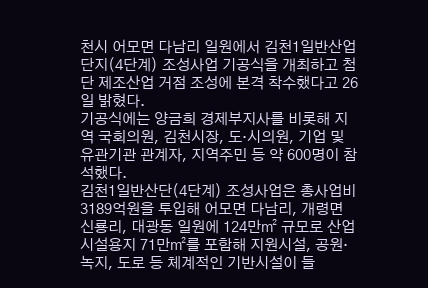천시 어모면 다남리 일원에서 김천1일반산업단지(4단계) 조성사업 기공식을 개최하고 첨단 제조산업 거점 조성에 본격 착수했다고 26일 밝혔다.
기공식에는 양금희 경제부지사를 비롯해 지역 국회의원, 김천시장, 도·시의원, 기업 및 유관기관 관계자, 지역주민 등 약 600명이 참석했다.
김천1일반산단(4단계) 조성사업은 총사업비 3189억원을 투입해 어모면 다남리, 개령면 신룡리, 대광동 일원에 124만㎡ 규모로 산업시설용지 71만㎡를 포함해 지원시설, 공원·녹지, 도로 등 체계적인 기반시설이 들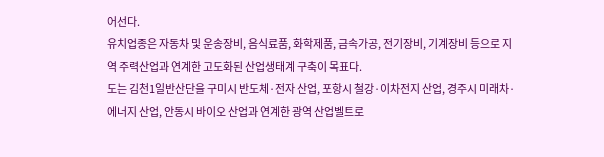어선다.
유치업종은 자동차 및 운송장비, 음식료품, 화학제품, 금속가공, 전기장비, 기계장비 등으로 지역 주력산업과 연계한 고도화된 산업생태계 구축이 목표다.
도는 김천1일반산단을 구미시 반도체·전자 산업, 포항시 철강·이차전지 산업, 경주시 미래차·에너지 산업, 안동시 바이오 산업과 연계한 광역 산업벨트로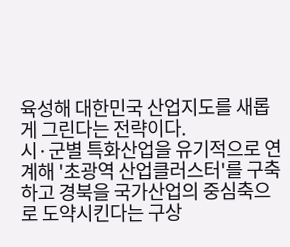육성해 대한민국 산업지도를 새롭게 그린다는 전략이다.
시·군별 특화산업을 유기적으로 연계해 '초광역 산업클러스터'를 구축하고 경북을 국가산업의 중심축으로 도약시킨다는 구상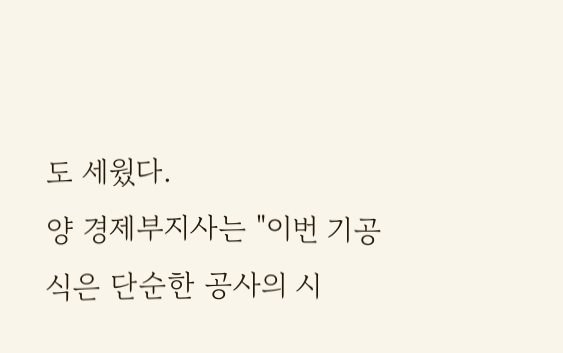도 세웠다.
양 경제부지사는 "이번 기공식은 단순한 공사의 시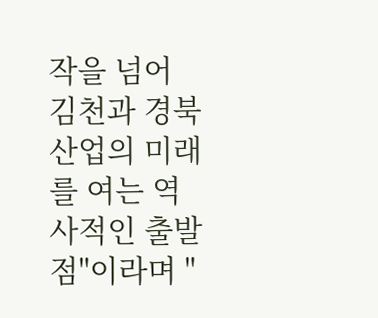작을 넘어 김천과 경북 산업의 미래를 여는 역사적인 출발점"이라며 "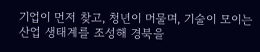기업이 먼저 찾고, 청년이 머물며, 기술이 모이는 산업 생태계를 조성해 경북을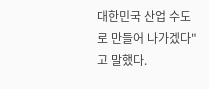대한민국 산업 수도로 만들어 나가겠다"고 말했다.